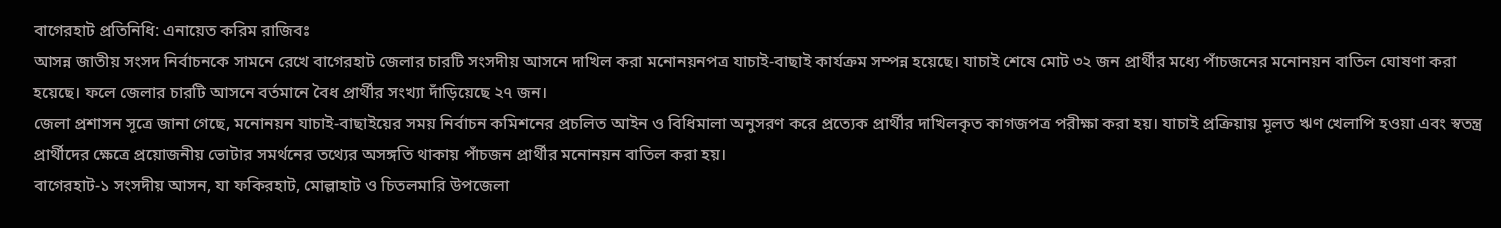বাগেরহাট প্রতিনিধি: এনায়েত করিম রাজিবঃ
আসন্ন জাতীয় সংসদ নির্বাচনকে সামনে রেখে বাগেরহাট জেলার চারটি সংসদীয় আসনে দাখিল করা মনোনয়নপত্র যাচাই-বাছাই কার্যক্রম সম্পন্ন হয়েছে। যাচাই শেষে মোট ৩২ জন প্রার্থীর মধ্যে পাঁচজনের মনোনয়ন বাতিল ঘোষণা করা হয়েছে। ফলে জেলার চারটি আসনে বর্তমানে বৈধ প্রার্থীর সংখ্যা দাঁড়িয়েছে ২৭ জন।
জেলা প্রশাসন সূত্রে জানা গেছে, মনোনয়ন যাচাই-বাছাইয়ের সময় নির্বাচন কমিশনের প্রচলিত আইন ও বিধিমালা অনুসরণ করে প্রত্যেক প্রার্থীর দাখিলকৃত কাগজপত্র পরীক্ষা করা হয়। যাচাই প্রক্রিয়ায় মূলত ঋণ খেলাপি হওয়া এবং স্বতন্ত্র প্রার্থীদের ক্ষেত্রে প্রয়োজনীয় ভোটার সমর্থনের তথ্যের অসঙ্গতি থাকায় পাঁচজন প্রার্থীর মনোনয়ন বাতিল করা হয়।
বাগেরহাট-১ সংসদীয় আসন, যা ফকিরহাট, মোল্লাহাট ও চিতলমারি উপজেলা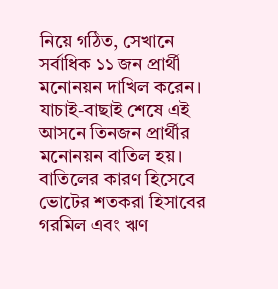নিয়ে গঠিত, সেখানে সর্বাধিক ১১ জন প্রার্থী মনোনয়ন দাখিল করেন। যাচাই-বাছাই শেষে এই আসনে তিনজন প্রার্থীর মনোনয়ন বাতিল হয়। বাতিলের কারণ হিসেবে ভোটের শতকরা হিসাবের গরমিল এবং ঋণ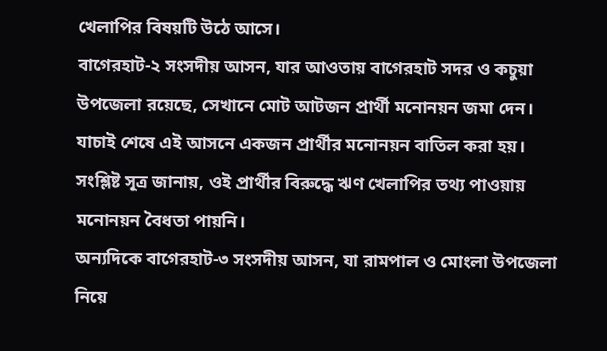খেলাপির বিষয়টি উঠে আসে।
বাগেরহাট-২ সংসদীয় আসন, যার আওতায় বাগেরহাট সদর ও কচুয়া উপজেলা রয়েছে, সেখানে মোট আটজন প্রার্থী মনোনয়ন জমা দেন। যাচাই শেষে এই আসনে একজন প্রার্থীর মনোনয়ন বাতিল করা হয়। সংশ্লিষ্ট সূত্র জানায়, ওই প্রার্থীর বিরুদ্ধে ঋণ খেলাপির তথ্য পাওয়ায় মনোনয়ন বৈধতা পায়নি।
অন্যদিকে বাগেরহাট-৩ সংসদীয় আসন, যা রামপাল ও মোংলা উপজেলা নিয়ে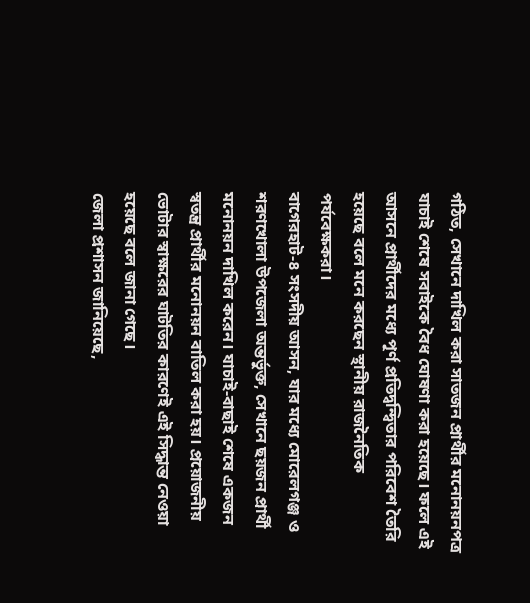গঠিত, সেখানে দাখিল করা সাতজন প্রার্থীর মনোনয়নপত্র যাচাই শেষে সবাইকে বৈধ ঘোষণা করা হয়েছে। ফলে এই আসনে প্রার্থীদের মধ্যে পূর্ণ প্রতিদ্বন্দ্বিতার পরিবেশ তৈরি হয়েছে বলে মনে করছেন স্থানীয় রাজনৈতিক পর্যবেক্ষকরা।
বাগেরহাট-৪ সংসদীয় আসন, যার মধ্যে মোরেলগঞ্জ ও শরণখোলা উপজেলা অন্তর্ভুক্ত, সেখানে ছয়জন প্রার্থী মনোনয়ন দাখিল করেন। যাচাই-বাছাই শেষে একজন স্বতন্ত্র প্রার্থীর মনোনয়ন বাতিল করা হয়। প্রয়োজনীয় ভোটার স্বাক্ষরের ঘাটতির কারণেই এই সিদ্ধান্ত নেওয়া হয়েছে বলে জানা গেছে।
জেলা প্রশাসন জানিয়েছে,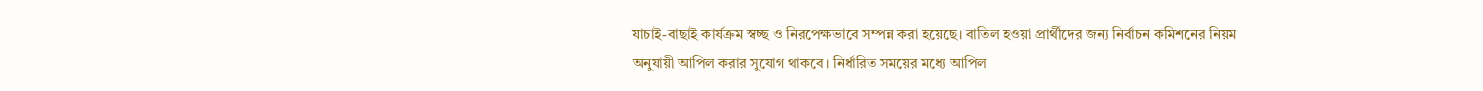যাচাই-বাছাই কার্যক্রম স্বচ্ছ ও নিরপেক্ষভাবে সম্পন্ন করা হয়েছে। বাতিল হওয়া প্রার্থীদের জন্য নির্বাচন কমিশনের নিয়ম অনুযায়ী আপিল করার সুযোগ থাকবে। নির্ধারিত সময়ের মধ্যে আপিল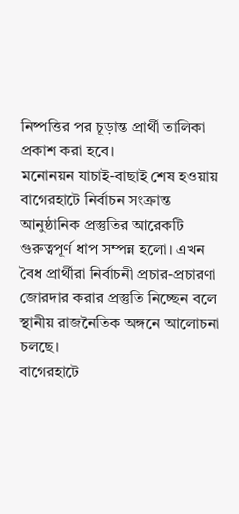নিষ্পত্তির পর চূড়ান্ত প্রার্থী তালিকা প্রকাশ করা হবে।
মনোনয়ন যাচাই-বাছাই শেষ হওয়ায় বাগেরহাটে নির্বাচন সংক্রান্ত আনুষ্ঠানিক প্রস্তুতির আরেকটি গুরুত্বপূর্ণ ধাপ সম্পন্ন হলো। এখন বৈধ প্রার্থীরা নির্বাচনী প্রচার-প্রচারণা জোরদার করার প্রস্তুতি নিচ্ছেন বলে স্থানীয় রাজনৈতিক অঙ্গনে আলোচনা চলছে।
বাগেরহাটে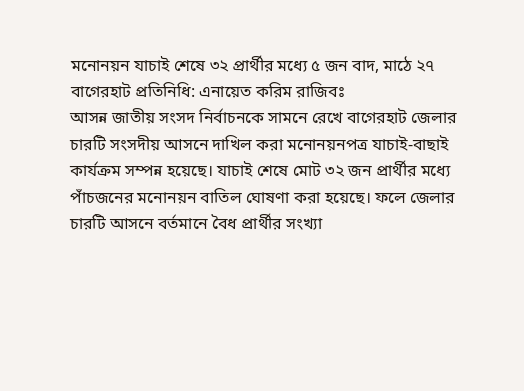মনোনয়ন যাচাই শেষে ৩২ প্রার্থীর মধ্যে ৫ জন বাদ, মাঠে ২৭
বাগেরহাট প্রতিনিধি: এনায়েত করিম রাজিবঃ
আসন্ন জাতীয় সংসদ নির্বাচনকে সামনে রেখে বাগেরহাট জেলার চারটি সংসদীয় আসনে দাখিল করা মনোনয়নপত্র যাচাই-বাছাই কার্যক্রম সম্পন্ন হয়েছে। যাচাই শেষে মোট ৩২ জন প্রার্থীর মধ্যে পাঁচজনের মনোনয়ন বাতিল ঘোষণা করা হয়েছে। ফলে জেলার চারটি আসনে বর্তমানে বৈধ প্রার্থীর সংখ্যা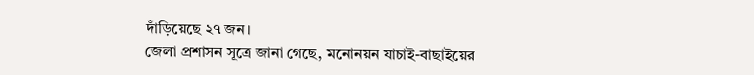দাঁড়িয়েছে ২৭ জন।
জেলা প্রশাসন সূত্রে জানা গেছে, মনোনয়ন যাচাই-বাছাইয়ের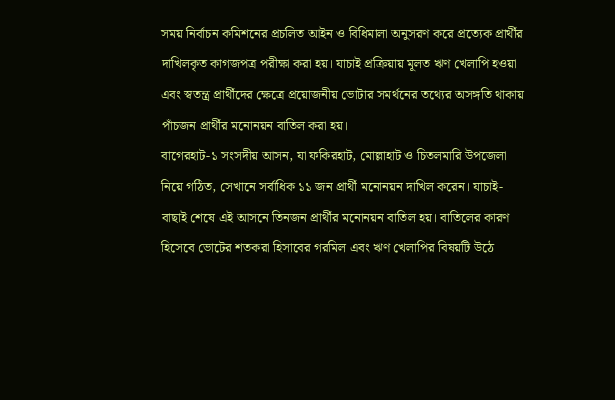সময় নির্বাচন কমিশনের প্রচলিত আইন ও বিধিমালা অনুসরণ করে প্রত্যেক প্রার্থীর দাখিলকৃত কাগজপত্র পরীক্ষা করা হয়। যাচাই প্রক্রিয়ায় মূলত ঋণ খেলাপি হওয়া এবং স্বতন্ত্র প্রার্থীদের ক্ষেত্রে প্রয়োজনীয় ভোটার সমর্থনের তথ্যের অসঙ্গতি থাকায় পাঁচজন প্রার্থীর মনোনয়ন বাতিল করা হয়।
বাগেরহাট-১ সংসদীয় আসন, যা ফকিরহাট, মোল্লাহাট ও চিতলমারি উপজেলা নিয়ে গঠিত, সেখানে সর্বাধিক ১১ জন প্রার্থী মনোনয়ন দাখিল করেন। যাচাই-বাছাই শেষে এই আসনে তিনজন প্রার্থীর মনোনয়ন বাতিল হয়। বাতিলের কারণ হিসেবে ভোটের শতকরা হিসাবের গরমিল এবং ঋণ খেলাপির বিষয়টি উঠে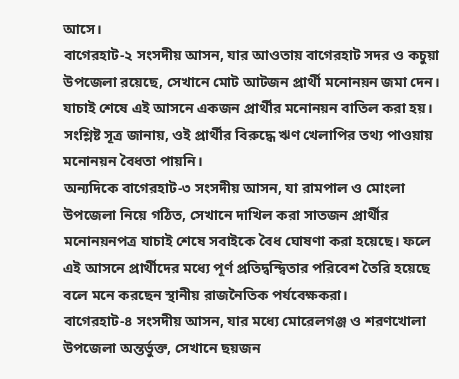আসে।
বাগেরহাট-২ সংসদীয় আসন, যার আওতায় বাগেরহাট সদর ও কচুয়া উপজেলা রয়েছে, সেখানে মোট আটজন প্রার্থী মনোনয়ন জমা দেন। যাচাই শেষে এই আসনে একজন প্রার্থীর মনোনয়ন বাতিল করা হয়। সংশ্লিষ্ট সূত্র জানায়, ওই প্রার্থীর বিরুদ্ধে ঋণ খেলাপির তথ্য পাওয়ায় মনোনয়ন বৈধতা পায়নি।
অন্যদিকে বাগেরহাট-৩ সংসদীয় আসন, যা রামপাল ও মোংলা উপজেলা নিয়ে গঠিত, সেখানে দাখিল করা সাতজন প্রার্থীর মনোনয়নপত্র যাচাই শেষে সবাইকে বৈধ ঘোষণা করা হয়েছে। ফলে এই আসনে প্রার্থীদের মধ্যে পূর্ণ প্রতিদ্বন্দ্বিতার পরিবেশ তৈরি হয়েছে বলে মনে করছেন স্থানীয় রাজনৈতিক পর্যবেক্ষকরা।
বাগেরহাট-৪ সংসদীয় আসন, যার মধ্যে মোরেলগঞ্জ ও শরণখোলা উপজেলা অন্তর্ভুক্ত, সেখানে ছয়জন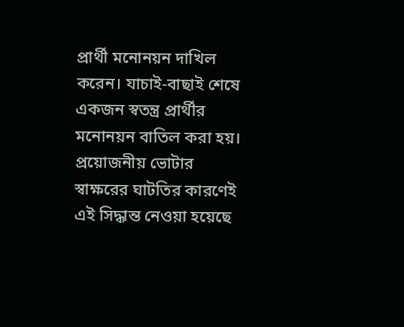প্রার্থী মনোনয়ন দাখিল করেন। যাচাই-বাছাই শেষে একজন স্বতন্ত্র প্রার্থীর মনোনয়ন বাতিল করা হয়। প্রয়োজনীয় ভোটার স্বাক্ষরের ঘাটতির কারণেই এই সিদ্ধান্ত নেওয়া হয়েছে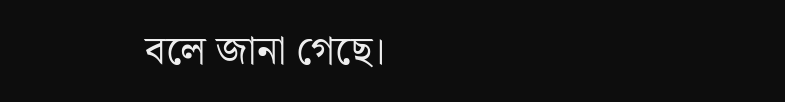বলে জানা গেছে।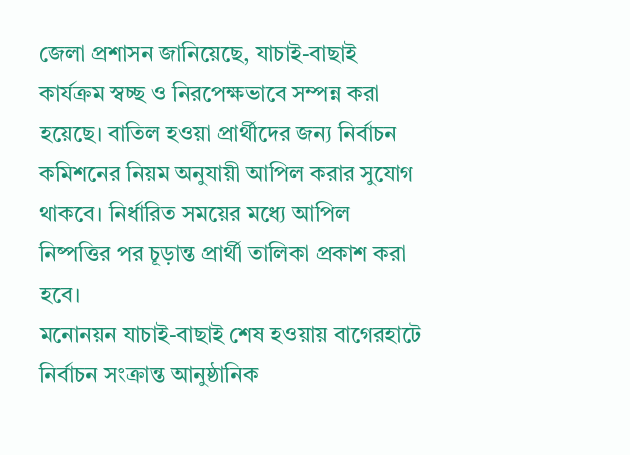জেলা প্রশাসন জানিয়েছে, যাচাই-বাছাই কার্যক্রম স্বচ্ছ ও নিরপেক্ষভাবে সম্পন্ন করা হয়েছে। বাতিল হওয়া প্রার্থীদের জন্য নির্বাচন কমিশনের নিয়ম অনুযায়ী আপিল করার সুযোগ থাকবে। নির্ধারিত সময়ের মধ্যে আপিল নিষ্পত্তির পর চূড়ান্ত প্রার্থী তালিকা প্রকাশ করা হবে।
মনোনয়ন যাচাই-বাছাই শেষ হওয়ায় বাগেরহাটে নির্বাচন সংক্রান্ত আনুষ্ঠানিক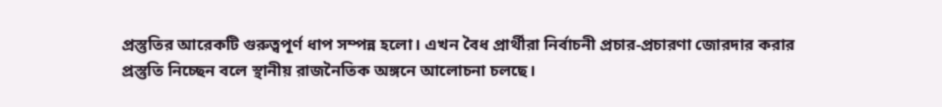প্রস্তুতির আরেকটি গুরুত্বপূর্ণ ধাপ সম্পন্ন হলো। এখন বৈধ প্রার্থীরা নির্বাচনী প্রচার-প্রচারণা জোরদার করার প্রস্তুতি নিচ্ছেন বলে স্থানীয় রাজনৈতিক অঙ্গনে আলোচনা চলছে।